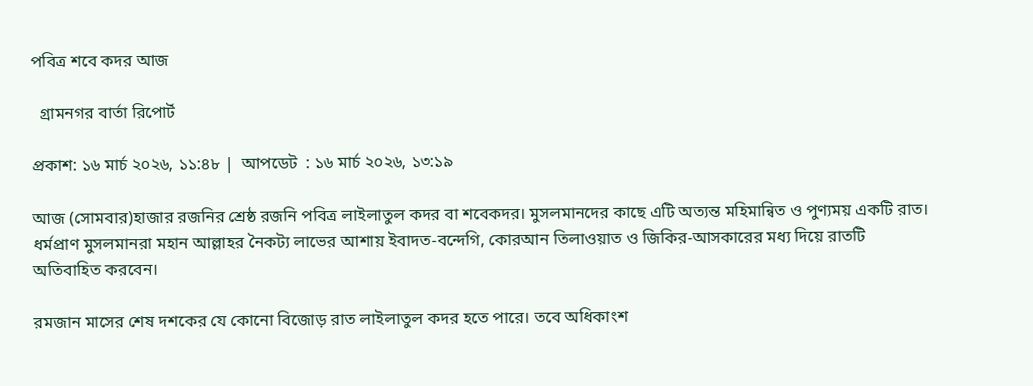পবিত্র শবে কদর আজ

  গ্রামনগর বার্তা রিপোর্ট

প্রকাশ: ১৬ মার্চ ২০২৬, ১১:৪৮ |  আপডেট  : ১৬ মার্চ ২০২৬, ১৩:১৯

আজ (সোমবার)হাজার রজনির শ্রেষ্ঠ রজনি পবিত্র লাইলাতুল কদর বা শবেকদর। মুসলমানদের কাছে এটি অত্যন্ত মহিমান্বিত ও পুণ্যময় একটি রাত। ধর্মপ্রাণ মুসলমানরা মহান আল্লাহর নৈকট্য লাভের আশায় ইবাদত-বন্দেগি, কোরআন তিলাওয়াত ও জিকির-আসকারের মধ্য দিয়ে রাতটি অতিবাহিত করবেন।

রমজান মাসের শেষ দশকের যে কোনো বিজোড় রাত লাইলাতুল কদর হতে পারে। তবে অধিকাংশ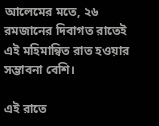আলেমের মতে, ২৬ রমজানের দিবাগত রাতেই এই মহিমান্বিত রাত হওয়ার সম্ভাবনা বেশি।

এই রাতে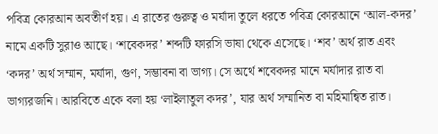পবিত্র কোরআন অবতীর্ণ হয়। এ রাতের গুরুত্ব ও মর্যাদা তুলে ধরতে পবিত্র কোরআনে ‘আল-কদর’ নামে একটি সুরাও আছে। ‘শবেকদর’ শব্দটি ফারসি ভাষা থেকে এসেছে। ‘শব’ অর্থ রাত এবং ‘কদর’ অর্থ সম্মান, মর্যাদা, গুণ, সম্ভাবনা বা ভাগ্য। সে অর্থে শবেকদর মানে মর্যাদার রাত বা ভাগ্যরজনি। আরবিতে একে বলা হয় ‘লাইলাতুল কদর’, যার অর্থ সম্মানিত বা মহিমান্বিত রাত।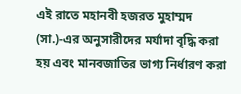এই রাতে মহানবী হজরত মুহাম্মদ (সা.)-এর অনুসারীদের মর্যাদা বৃদ্ধি করা হয় এবং মানবজাতির ভাগ্য নির্ধারণ করা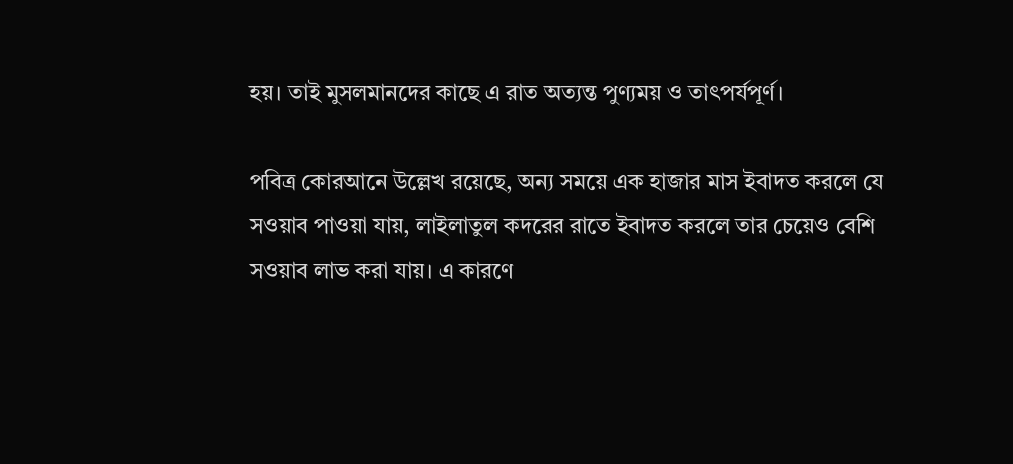হয়। তাই মুসলমানদের কাছে এ রাত অত্যন্ত পুণ্যময় ও তাৎপর্যপূর্ণ।

পবিত্র কোরআনে উল্লেখ রয়েছে, অন্য সময়ে এক হাজার মাস ইবাদত করলে যে সওয়াব পাওয়া যায়, লাইলাতুল কদরের রাতে ইবাদত করলে তার চেয়েও বেশি সওয়াব লাভ করা যায়। এ কারণে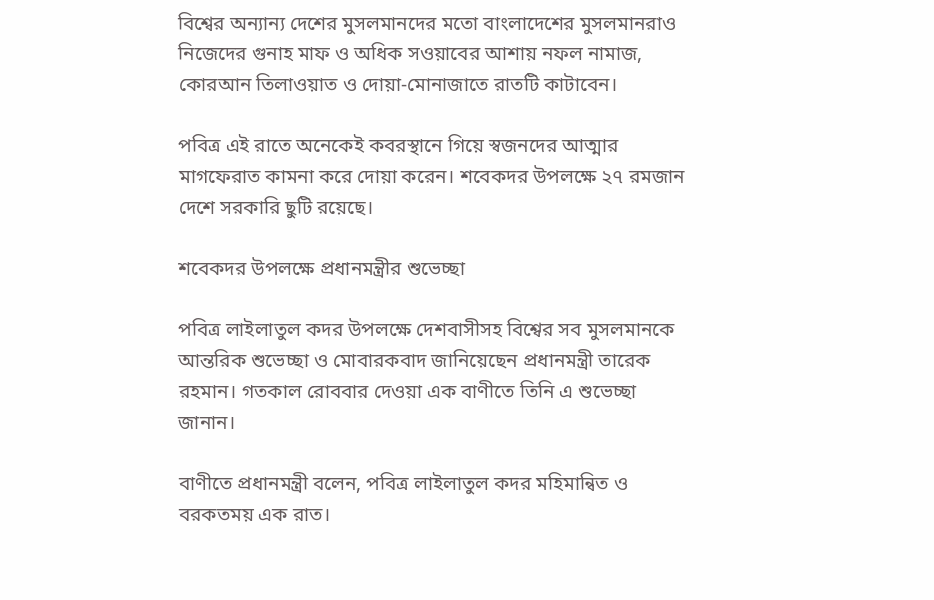বিশ্বের অন্যান্য দেশের মুসলমানদের মতো বাংলাদেশের মুসলমানরাও নিজেদের গুনাহ মাফ ও অধিক সওয়াবের আশায় নফল নামাজ, কোরআন তিলাওয়াত ও দোয়া-মোনাজাতে রাতটি কাটাবেন।

পবিত্র এই রাতে অনেকেই কবরস্থানে গিয়ে স্বজনদের আত্মার মাগফেরাত কামনা করে দোয়া করেন। শবেকদর উপলক্ষে ২৭ রমজান দেশে সরকারি ছুটি রয়েছে।

শবেকদর উপলক্ষে প্রধানমন্ত্রীর শুভেচ্ছা

পবিত্র লাইলাতুল কদর উপলক্ষে দেশবাসীসহ বিশ্বের সব মুসলমানকে আন্তরিক শুভেচ্ছা ও মোবারকবাদ জানিয়েছেন প্রধানমন্ত্রী তারেক রহমান। গতকাল রোববার দেওয়া এক বাণীতে তিনি এ শুভেচ্ছা জানান।

বাণীতে প্রধানমন্ত্রী বলেন, পবিত্র লাইলাতুল কদর মহিমান্বিত ও বরকতময় এক রাত।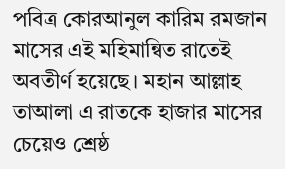পবিত্র কোরআনুল কারিম রমজান মাসের এই মহিমান্বিত রাতেই অবতীর্ণ হয়েছে। মহান আল্লাহ তাআলা এ রাতকে হাজার মাসের চেয়েও শ্রেষ্ঠ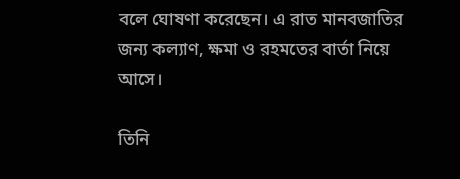বলে ঘোষণা করেছেন। এ রাত মানবজাতির জন্য কল্যাণ, ক্ষমা ও রহমতের বার্তা নিয়ে আসে।

তিনি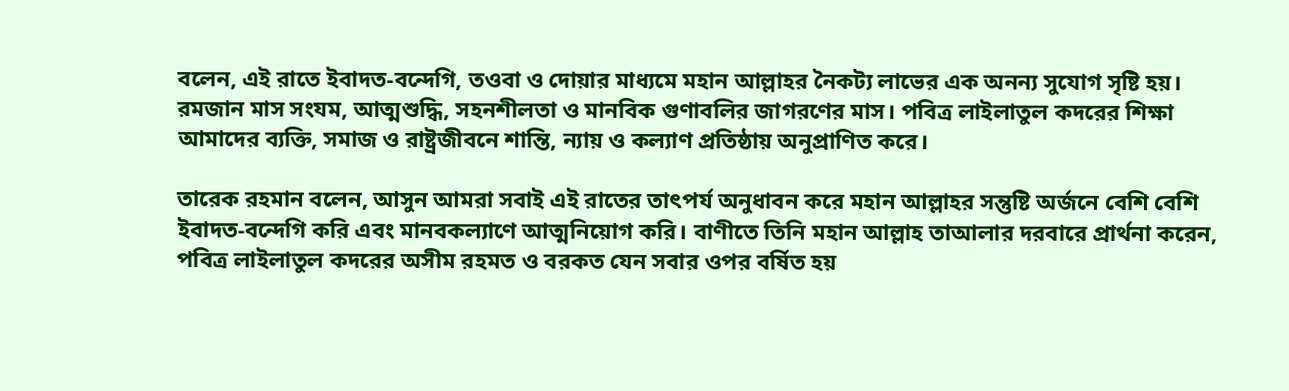বলেন, এই রাতে ইবাদত-বন্দেগি, তওবা ও দোয়ার মাধ্যমে মহান আল্লাহর নৈকট্য লাভের এক অনন্য সুযোগ সৃষ্টি হয়। রমজান মাস সংযম, আত্মশুদ্ধি, সহনশীলতা ও মানবিক গুণাবলির জাগরণের মাস। পবিত্র লাইলাতুল কদরের শিক্ষা আমাদের ব্যক্তি, সমাজ ও রাষ্ট্রজীবনে শান্তি, ন্যায় ও কল্যাণ প্রতিষ্ঠায় অনুপ্রাণিত করে।

তারেক রহমান বলেন, আসুন আমরা সবাই এই রাতের তাৎপর্য অনুধাবন করে মহান আল্লাহর সন্তুষ্টি অর্জনে বেশি বেশি ইবাদত-বন্দেগি করি এবং মানবকল্যাণে আত্মনিয়োগ করি। বাণীতে তিনি মহান আল্লাহ তাআলার দরবারে প্রার্থনা করেন, পবিত্র লাইলাতুল কদরের অসীম রহমত ও বরকত যেন সবার ওপর বর্ষিত হয়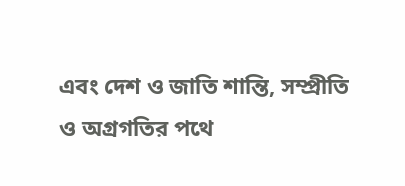এবং দেশ ও জাতি শান্তি, সম্প্রীতি ও অগ্রগতির পথে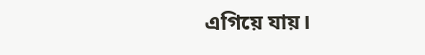এগিয়ে যায়।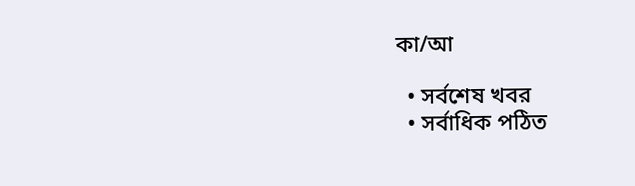কা/আ

  • সর্বশেষ খবর
  • সর্বাধিক পঠিত